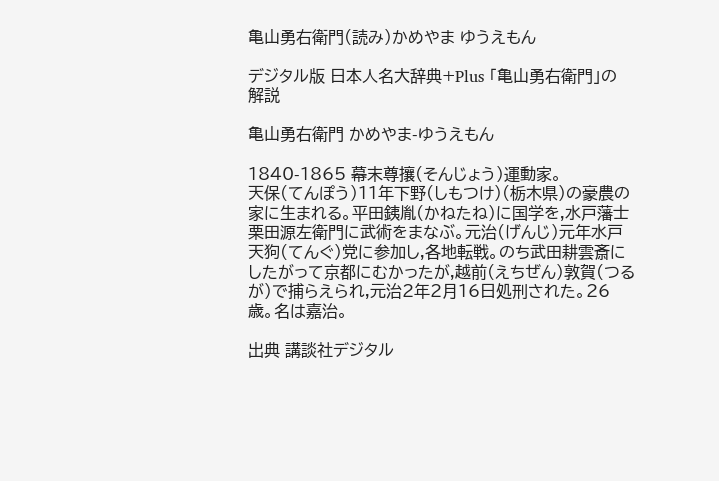亀山勇右衛門(読み)かめやま ゆうえもん

デジタル版 日本人名大辞典+Plus 「亀山勇右衛門」の解説

亀山勇右衛門 かめやま-ゆうえもん

1840-1865 幕末尊攘(そんじょう)運動家。
天保(てんぽう)11年下野(しもつけ)(栃木県)の豪農の家に生まれる。平田銕胤(かねたね)に国学を,水戸藩士栗田源左衛門に武術をまなぶ。元治(げんじ)元年水戸天狗(てんぐ)党に参加し,各地転戦。のち武田耕雲斎にしたがって京都にむかったが,越前(えちぜん)敦賀(つるが)で捕らえられ,元治2年2月16日処刑された。26歳。名は嘉治。

出典 講談社デジタル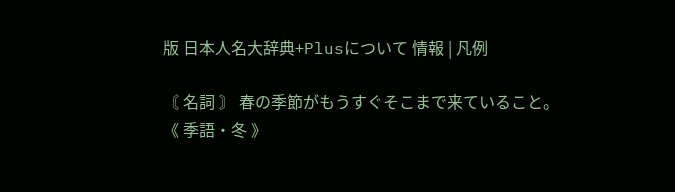版 日本人名大辞典+Plusについて 情報 | 凡例

〘 名詞 〙 春の季節がもうすぐそこまで来ていること。《 季語・冬 》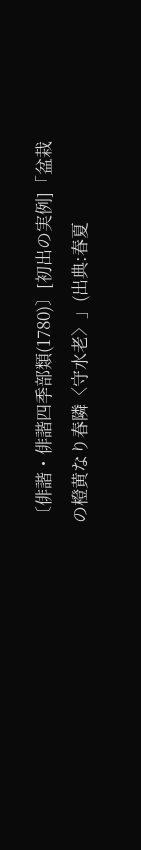〔俳諧・俳諧四季部類(1780)〕[初出の実例]「盆栽の橙黄なり春隣〈守水老〉」(出典:春夏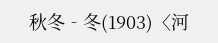秋冬‐冬(1903)〈河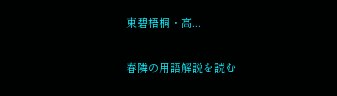東碧梧桐・高...

春隣の用語解説を読む